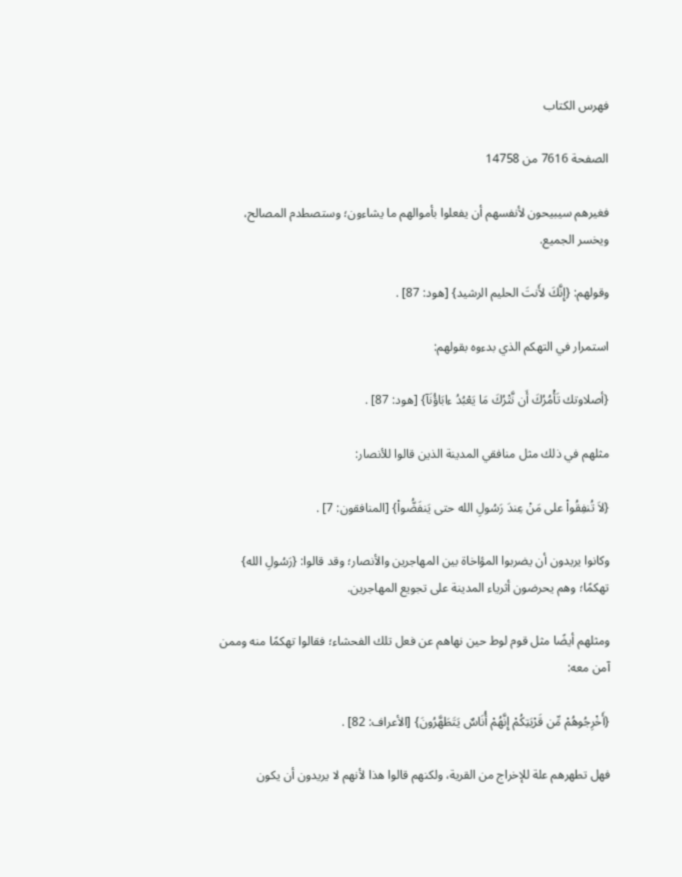فهرس الكتاب

الصفحة 7616 من 14758

فغيرهم سيبيحون لأنفسهم أن يفعلوا بأموالهم ما يشاءون؛ وستصطدم المصالح، ويخسر الجميع.

وقولهم: {إِنَّكَ لأَنتَ الحليم الرشيد} [هود: 87] .

استمرار في التهكم الذي بدءوه بقولهم:

{أصلاوتك تَأْمُرُكَ أَن نَّتْرُكَ مَا يَعْبُدُ ءابَاؤُنَآ} [هود: 87] .

مثلهم في ذلك مثل منافقي المدينة الذين قالوا للأنصار:

{لاَ تُنفِقُواْ على مَنْ عِندَ رَسُولِ الله حتى يَنفَضُّواْ} [المنافقون: 7] .

وكانوا يريدون أن يضربوا المؤاخاة بين المهاجرين والأنصار؛ وقد قالوا: {رَسُولِ الله} تهكمًا؛ وهم يحرضون أثرياء المدينة على تجويع المهاجرين.

ومثلهم أيضًا مثل قوم لوط حين نهاهم عن فعل تلك الفحشاء؛ فقالوا تهكمًا منه وممن آمن معه:

{أَخْرِجُوهُمْ مِّن قَرْيَتِكُمْ إِنَّهُمْ أُنَاسٌ يَتَطَهَّرُونَ} [الأعراف: 82] .

فهل تطهرهم علة للإخراج من القرية، ولكنهم قالوا هذا لأنهم لا يريدون أن يكون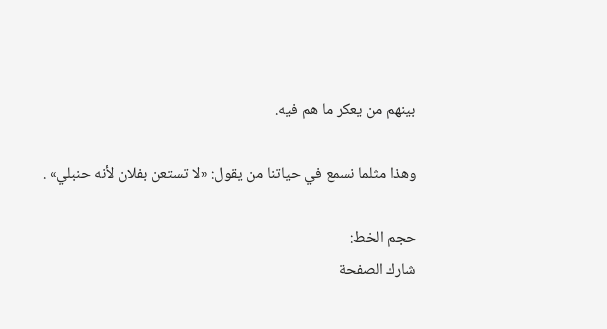بينهم من يعكر ما هم فيه.

وهذا مثلما نسمع في حياتنا من يقول: «لا تستعن بفلان لأنه حنبلي» .

حجم الخط:
شارك الصفحة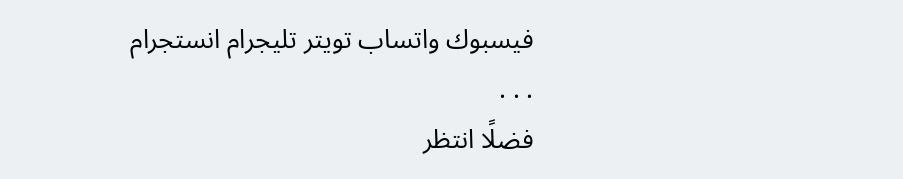فيسبوك واتساب تويتر تليجرام انستجرام
. . .
فضلًا انتظر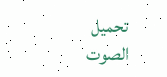تحميل الصوت